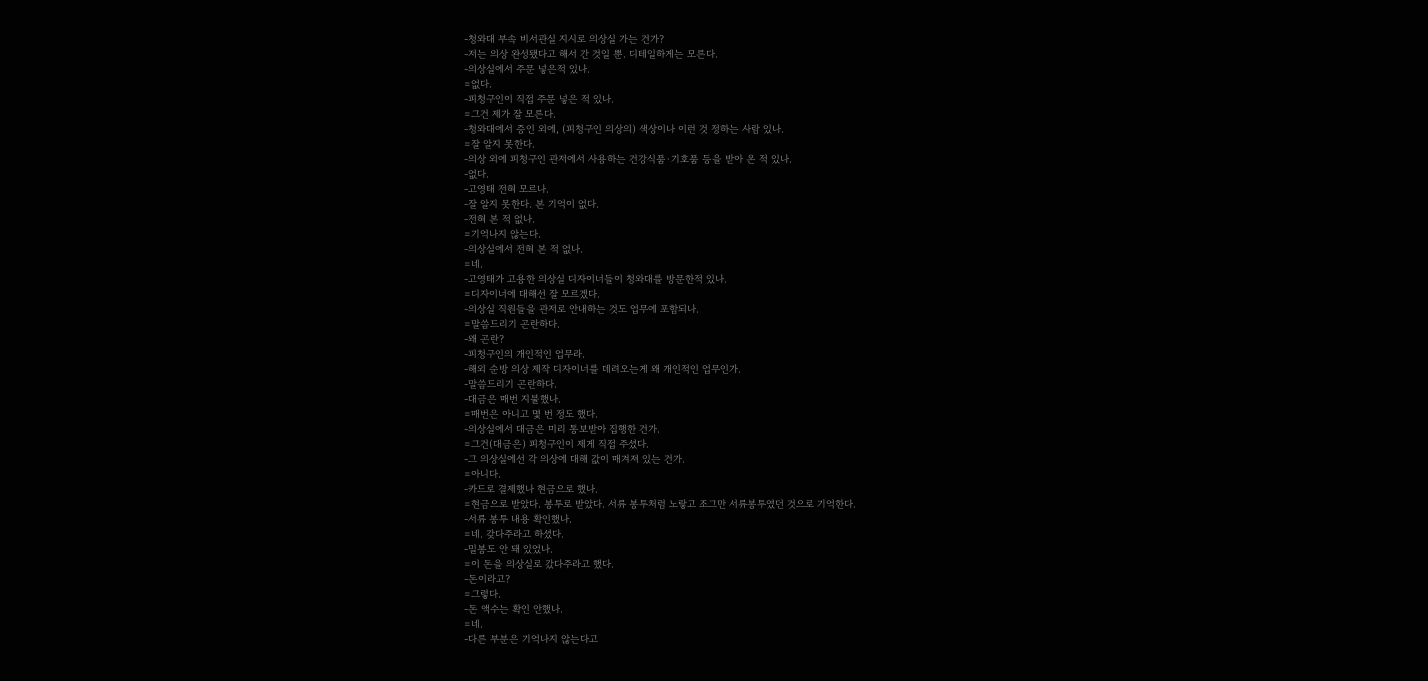-청와대 부속 비서관실 지시로 의상실 가는 건가?
-저는 의상 완성됐다고 해서 간 것일 뿐. 디테일하게는 모른다.
-의상실에서 주문 넣은적 있나.
=없다.
-피청구인이 직접 주문 넣은 적 있나.
=그건 제가 잘 모른다.
-청와대에서 증인 외에, (피청구인 의상의) 색상이나 이런 것 정하는 사람 있나.
=잘 알지 못한다.
-의상 외에 피청구인 관저에서 사용하는 건강식품·기호품 등을 받아 온 적 있나.
-없다.
-고영태 전혀 모르나.
-잘 알지 못한다. 본 기억이 없다.
-전혀 본 적 없나.
=기억나지 않는다.
-의상실에서 전혀 본 적 없나.
=네.
-고영태가 고용한 의상실 디자이너들이 청와대를 방문한적 있나.
=디자이너에 대해선 잘 모르겠다.
-의상실 직원들을 관저로 안내하는 것도 업무에 포함되나.
=말씀드리기 곤란하다.
-왜 곤란?
-피청구인의 개인적인 업무라.
-해외 순방 의상 제작 디자이너를 데려오는게 왜 개인적인 업무인가.
-말씀드리기 곤란하다.
-대금은 매번 지불했나.
=매번은 아니고 몇 번 정도 했다.
-의상실에서 대금은 미리 통보받아 집행한 건가.
=그건(대금은) 피청구인이 제게 직접 주셨다.
-그 의상실에선 각 의상에 대해 값이 매겨져 있는 건가.
=아니다.
-카드로 결제했나 현금으로 했나.
=현금으로 받았다. 봉투로 받았다. 서류 봉투처럼 노랗고 조그만 서류봉투였던 것으로 기억한다.
-서류 봉투 내용 확인했나.
=네. 갖다주라고 하셨다.
-밀봉도 안 돼 있었나.
=이 돈을 의상실로 갔다주라고 했다.
-돈이라고?
=그렇다.
-돈 액수는 확인 안했나.
=네.
-다른 부분은 기억나지 않는다고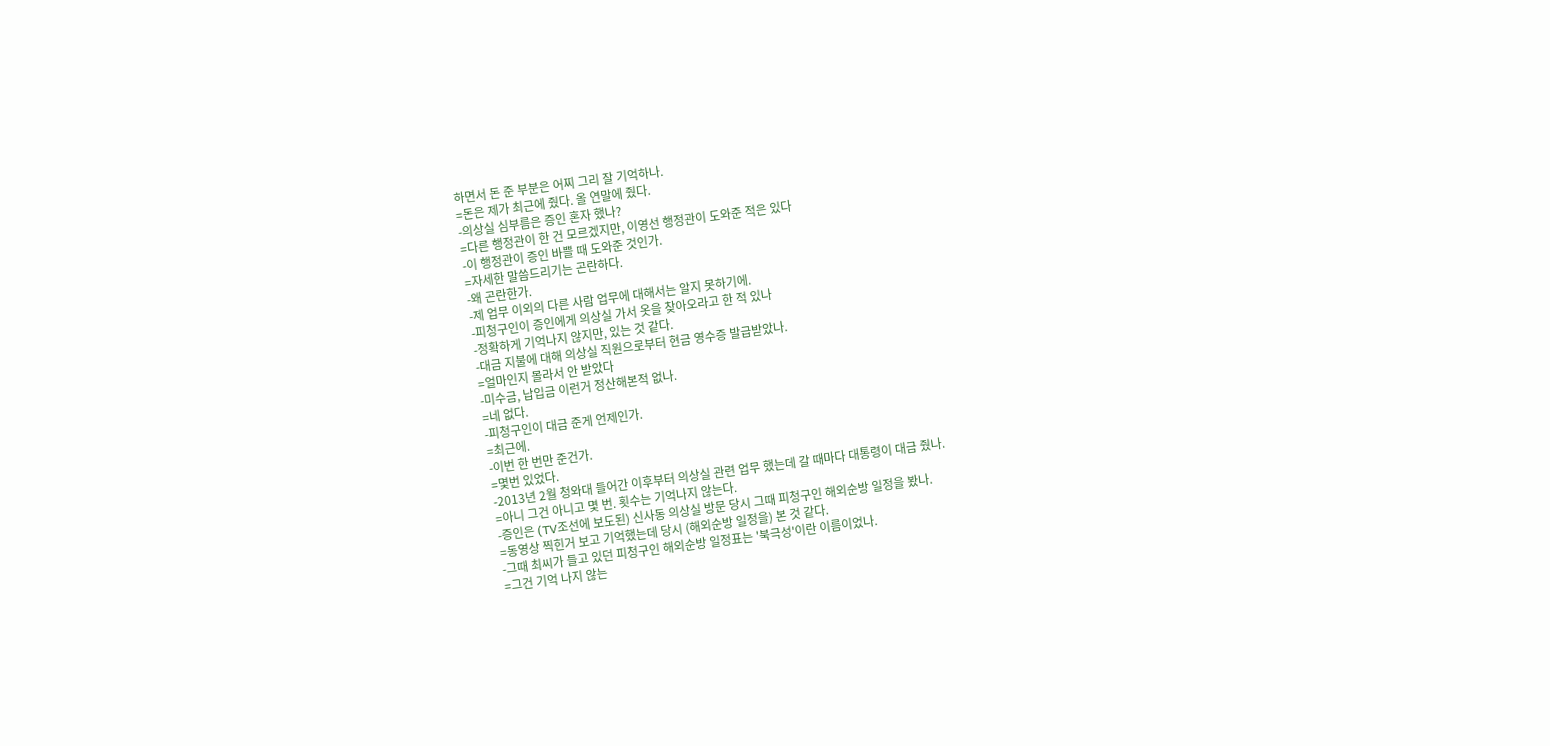하면서 돈 준 부분은 어찌 그리 잘 기억하나.
=돈은 제가 최근에 줬다. 올 연말에 줬다.
-의상실 심부름은 증인 혼자 했나?
=다른 행정관이 한 건 모르겠지만, 이영선 행정관이 도와준 적은 있다
-이 행정관이 증인 바쁠 때 도와준 것인가.
=자세한 말씀드리기는 곤란하다.
-왜 곤란한가.
-제 업무 이외의 다른 사람 업무에 대해서는 알지 못하기에.
-피청구인이 증인에게 의상실 가서 옷을 찾아오라고 한 적 있나
-정확하게 기억나지 않지만, 있는 것 같다.
-대금 지불에 대해 의상실 직원으로부터 현금 영수증 발급받았나.
=얼마인지 몰라서 안 받았다
-미수금, 납입금 이런거 정산해본적 없나.
=네 없다.
-피청구인이 대금 준게 언제인가.
=최근에.
-이번 한 번만 준건가.
=몇번 있었다.
-2013년 2월 청와대 들어간 이후부터 의상실 관련 업무 했는데 갈 때마다 대통령이 대금 줬나.
=아니 그건 아니고 몇 번. 횟수는 기억나지 않는다.
-증인은 (TV조선에 보도된) 신사동 의상실 방문 당시 그때 피청구인 해외순방 일정을 봤나.
=동영상 찍힌거 보고 기억했는데 당시 (해외순방 일정을) 본 것 같다.
-그때 최씨가 들고 있던 피청구인 해외순방 일정표는 '북극성'이란 이름이었나.
=그건 기억 나지 않는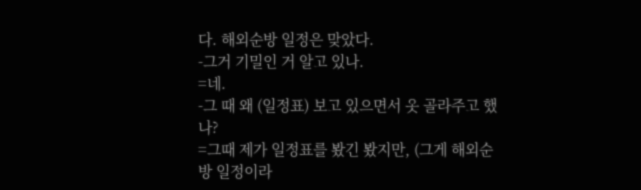다. 해외순방 일정은 맞았다.
-그거 기밀인 거 알고 있나.
=네.
-그 때 왜 (일정표) 보고 있으면서 옷 골라주고 했나?
=그때 제가 일정표를 봤긴 봤지만, (그게 해외순방 일정이라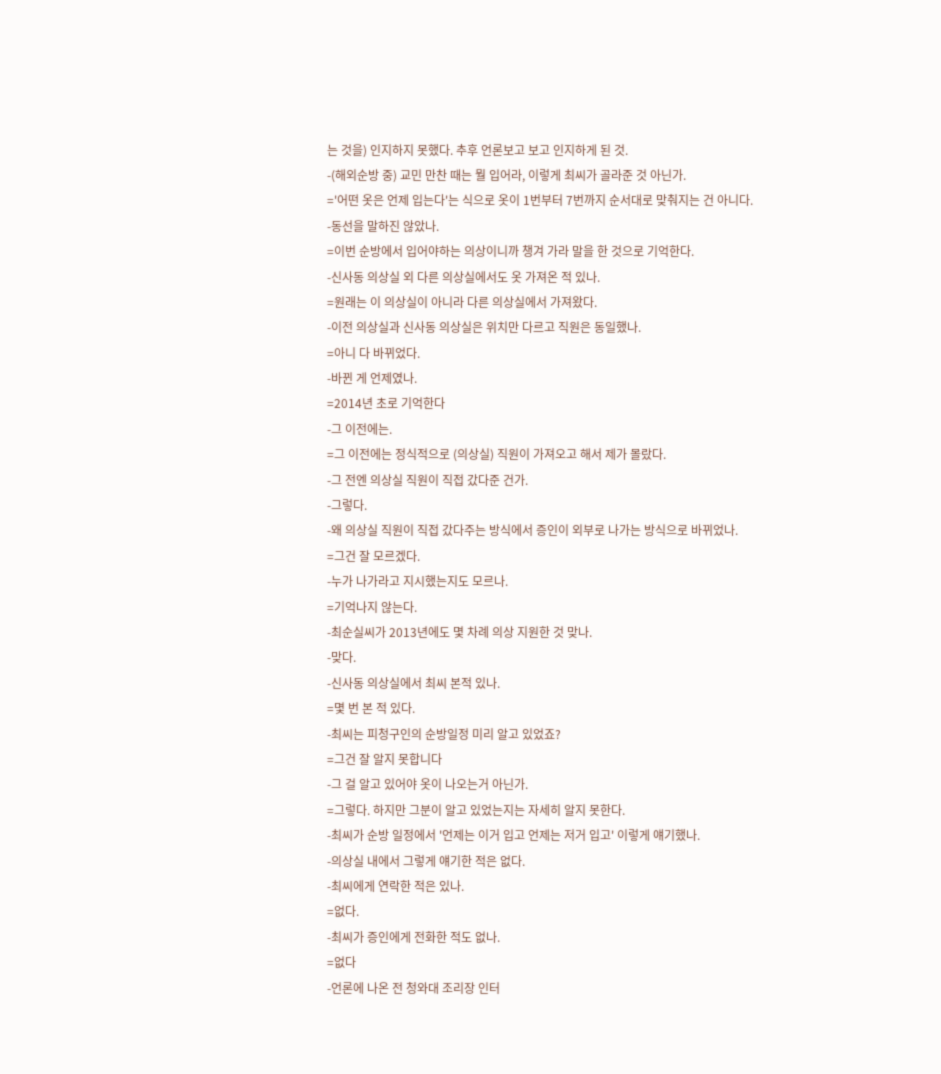는 것을) 인지하지 못했다. 추후 언론보고 보고 인지하게 된 것.
-(해외순방 중) 교민 만찬 때는 뭘 입어라, 이렇게 최씨가 골라준 것 아닌가.
='어떤 옷은 언제 입는다'는 식으로 옷이 1번부터 7번까지 순서대로 맞춰지는 건 아니다.
-동선을 말하진 않았나.
=이번 순방에서 입어야하는 의상이니까 챙겨 가라 말을 한 것으로 기억한다.
-신사동 의상실 외 다른 의상실에서도 옷 가져온 적 있나.
=원래는 이 의상실이 아니라 다른 의상실에서 가져왔다.
-이전 의상실과 신사동 의상실은 위치만 다르고 직원은 동일했나.
=아니 다 바뀌었다.
-바뀐 게 언제였나.
=2014년 초로 기억한다
-그 이전에는.
=그 이전에는 정식적으로 (의상실) 직원이 가져오고 해서 제가 몰랐다.
-그 전엔 의상실 직원이 직접 갔다준 건가.
-그렇다.
-왜 의상실 직원이 직접 갔다주는 방식에서 증인이 외부로 나가는 방식으로 바뀌었나.
=그건 잘 모르겠다.
-누가 나가라고 지시했는지도 모르나.
=기억나지 않는다.
-최순실씨가 2013년에도 몇 차례 의상 지원한 것 맞나.
-맞다.
-신사동 의상실에서 최씨 본적 있나.
=몇 번 본 적 있다.
-최씨는 피청구인의 순방일정 미리 알고 있었죠?
=그건 잘 알지 못합니다
-그 걸 알고 있어야 옷이 나오는거 아닌가.
=그렇다. 하지만 그분이 알고 있었는지는 자세히 알지 못한다.
-최씨가 순방 일정에서 '언제는 이거 입고 언제는 저거 입고' 이렇게 얘기했나.
-의상실 내에서 그렇게 얘기한 적은 없다.
-최씨에게 연락한 적은 있나.
=없다.
-최씨가 증인에게 전화한 적도 없나.
=없다
-언론에 나온 전 청와대 조리장 인터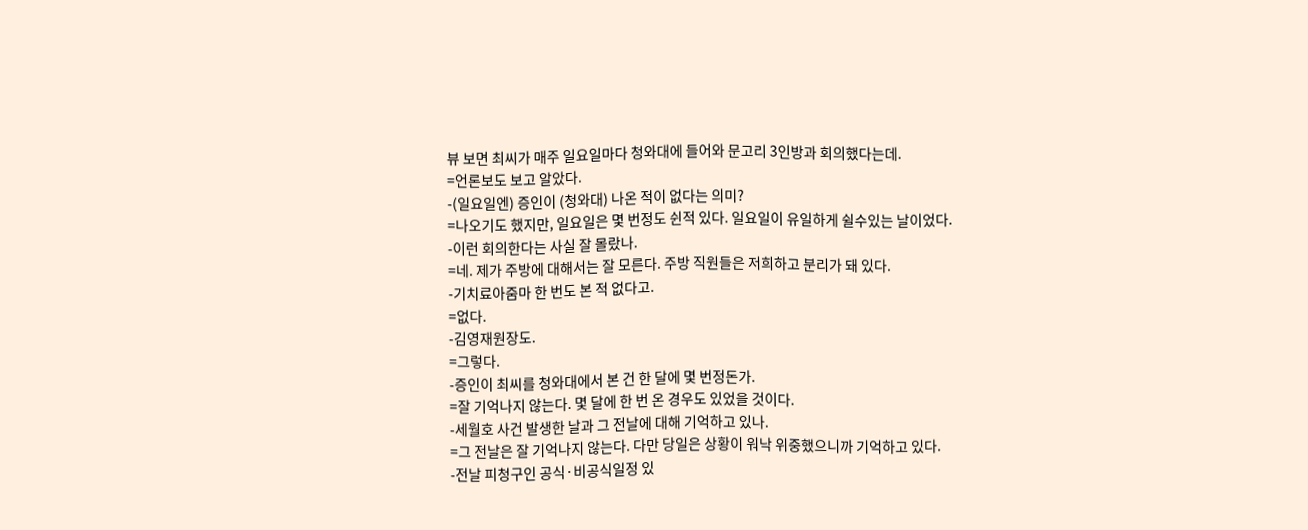뷰 보면 최씨가 매주 일요일마다 청와대에 들어와 문고리 3인방과 회의했다는데.
=언론보도 보고 알았다.
-(일요일엔) 증인이 (청와대) 나온 적이 없다는 의미?
=나오기도 했지만, 일요일은 몇 번정도 쉰적 있다. 일요일이 유일하게 쉴수있는 날이었다.
-이런 회의한다는 사실 잘 몰랐나.
=네. 제가 주방에 대해서는 잘 모른다. 주방 직원들은 저희하고 분리가 돼 있다.
-기치료아줌마 한 번도 본 적 없다고.
=없다.
-김영재원장도.
=그렇다.
-증인이 최씨를 청와대에서 본 건 한 달에 몇 번정돈가.
=잘 기억나지 않는다. 몇 달에 한 번 온 경우도 있었을 것이다.
-세월호 사건 발생한 날과 그 전날에 대해 기억하고 있나.
=그 전날은 잘 기억나지 않는다. 다만 당일은 상황이 워낙 위중했으니까 기억하고 있다.
-전날 피청구인 공식·비공식일정 있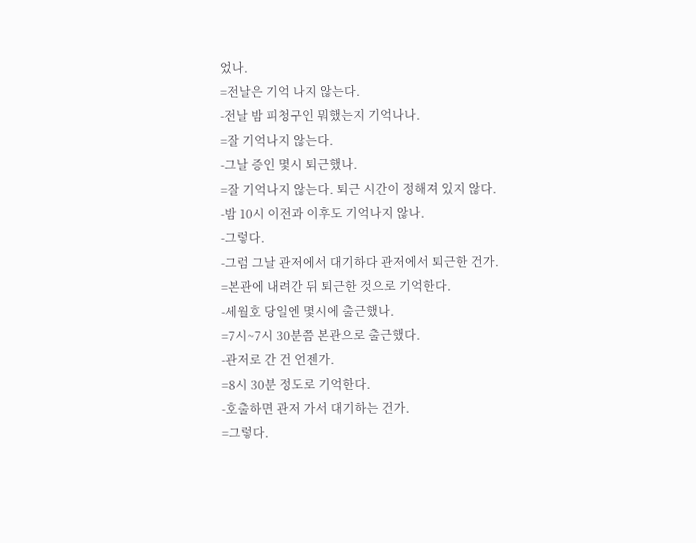었나.
=전날은 기억 나지 않는다.
-전날 밤 피청구인 뭐했는지 기억나나.
=잘 기억나지 않는다.
-그날 증인 몇시 퇴근했나.
=잘 기억나지 않는다. 퇴근 시간이 정해져 있지 않다.
-밤 10시 이전과 이후도 기억나지 않나.
-그렇다.
-그럼 그날 관저에서 대기하다 관저에서 퇴근한 건가.
=본관에 내려간 뒤 퇴근한 것으로 기억한다.
-세월호 당일엔 몇시에 출근했나.
=7시~7시 30분쯤 본관으로 출근했다.
-관저로 간 건 언젠가.
=8시 30분 정도로 기억한다.
-호출하면 관저 가서 대기하는 건가.
=그렇다.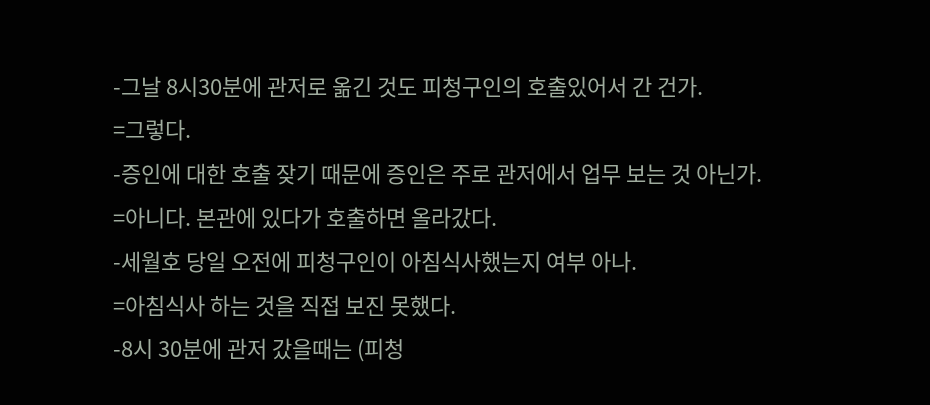-그날 8시30분에 관저로 옮긴 것도 피청구인의 호출있어서 간 건가.
=그렇다.
-증인에 대한 호출 잦기 때문에 증인은 주로 관저에서 업무 보는 것 아닌가.
=아니다. 본관에 있다가 호출하면 올라갔다.
-세월호 당일 오전에 피청구인이 아침식사했는지 여부 아나.
=아침식사 하는 것을 직접 보진 못했다.
-8시 30분에 관저 갔을때는 (피청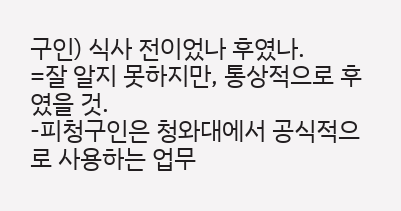구인) 식사 전이었나 후였나.
=잘 알지 못하지만, 통상적으로 후였을 것.
-피청구인은 청와대에서 공식적으로 사용하는 업무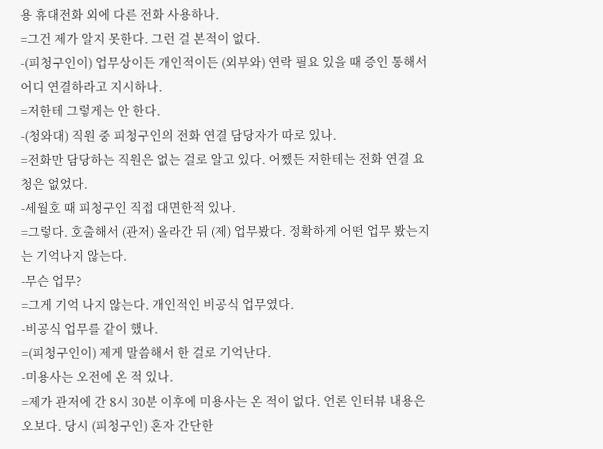용 휴대전화 외에 다른 전화 사용하나.
=그건 제가 알지 못한다. 그런 걸 본적이 없다.
-(피청구인이) 업무상이든 개인적이든 (외부와) 연락 필요 있을 때 증인 통해서 어디 연결하라고 지시하나.
=저한테 그렇게는 안 한다.
-(청와대) 직원 중 피청구인의 전화 연결 담당자가 따로 있나.
=전화만 담당하는 직원은 없는 걸로 알고 있다. 어쨌든 저한테는 전화 연결 요청은 없었다.
-세월호 때 피청구인 직접 대면한적 있나.
=그렇다. 호출해서 (관저) 올라간 뒤 (제) 업무봤다. 정확하게 어떤 업무 봤는지는 기억나지 않는다.
-무슨 업무?
=그게 기억 나지 않는다. 개인적인 비공식 업무였다.
-비공식 업무를 같이 했나.
=(피청구인이) 제게 말씀해서 한 걸로 기억난다.
-미용사는 오전에 온 적 있나.
=제가 관저에 간 8시 30분 이후에 미용사는 온 적이 없다. 언론 인터뷰 내용은 오보다. 당시 (피청구인) 혼자 간단한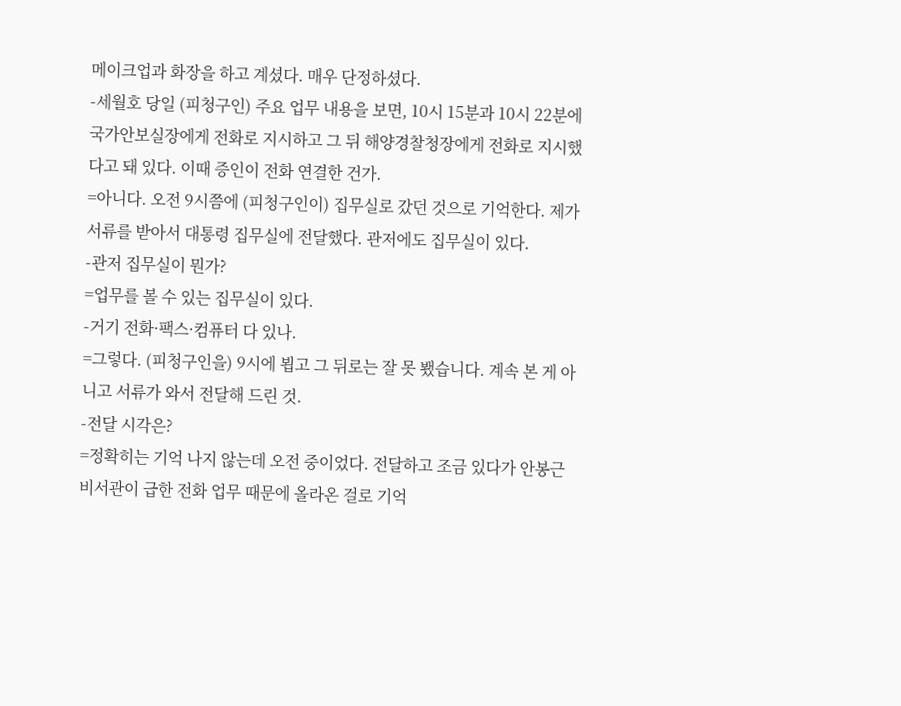메이크업과 화장을 하고 계셨다. 매우 단정하셨다.
-세월호 당일 (피청구인) 주요 업무 내용을 보면, 10시 15분과 10시 22분에 국가안보실장에게 전화로 지시하고 그 뒤 해양경찰청장에게 전화로 지시했다고 돼 있다. 이때 증인이 전화 연결한 건가.
=아니다. 오전 9시쯤에 (피청구인이) 집무실로 갔던 것으로 기억한다. 제가 서류를 받아서 대통령 집무실에 전달했다. 관저에도 집무실이 있다.
-관저 집무실이 뭔가?
=업무를 볼 수 있는 집무실이 있다.
-거기 전화·팩스·컴퓨터 다 있나.
=그렇다. (피청구인을) 9시에 뵙고 그 뒤로는 잘 못 뵀습니다. 계속 본 게 아니고 서류가 와서 전달해 드린 것.
-전달 시각은?
=정확히는 기억 나지 않는데 오전 중이었다. 전달하고 조금 있다가 안봉근 비서관이 급한 전화 업무 때문에 올라온 걸로 기억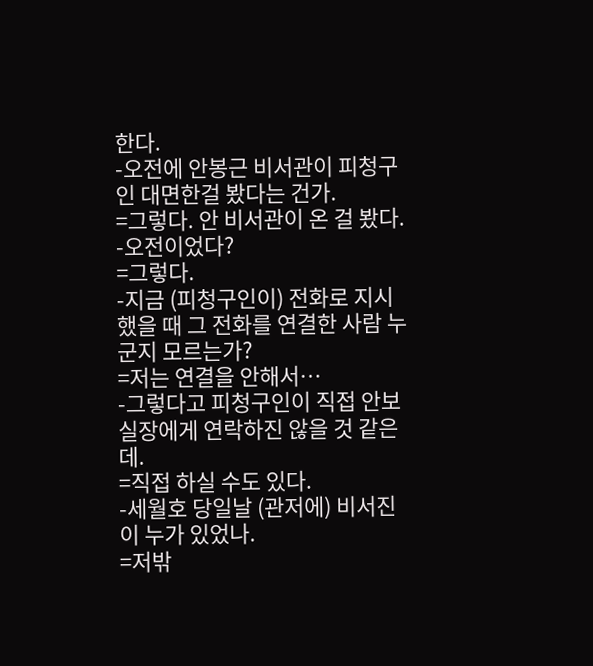한다.
-오전에 안봉근 비서관이 피청구인 대면한걸 봤다는 건가.
=그렇다. 안 비서관이 온 걸 봤다.
-오전이었다?
=그렇다.
-지금 (피청구인이) 전화로 지시했을 때 그 전화를 연결한 사람 누군지 모르는가?
=저는 연결을 안해서…
-그렇다고 피청구인이 직접 안보실장에게 연락하진 않을 것 같은데.
=직접 하실 수도 있다.
-세월호 당일날 (관저에) 비서진이 누가 있었나.
=저밖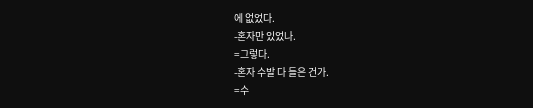에 없었다.
-혼자만 있었나.
=그렇다.
-혼자 수발 다 들은 건가.
=수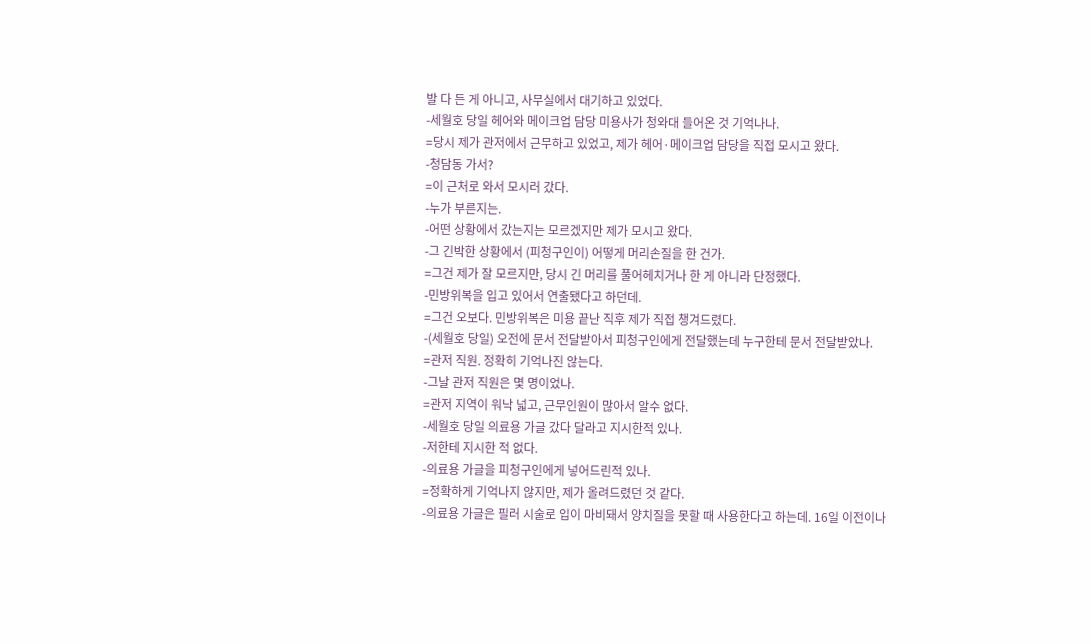발 다 든 게 아니고, 사무실에서 대기하고 있었다.
-세월호 당일 헤어와 메이크업 담당 미용사가 청와대 들어온 것 기억나나.
=당시 제가 관저에서 근무하고 있었고, 제가 헤어·메이크업 담당을 직접 모시고 왔다.
-청담동 가서?
=이 근처로 와서 모시러 갔다.
-누가 부른지는.
-어떤 상황에서 갔는지는 모르겠지만 제가 모시고 왔다.
-그 긴박한 상황에서 (피청구인이) 어떻게 머리손질을 한 건가.
=그건 제가 잘 모르지만, 당시 긴 머리를 풀어헤치거나 한 게 아니라 단정했다.
-민방위복을 입고 있어서 연출됐다고 하던데.
=그건 오보다. 민방위복은 미용 끝난 직후 제가 직접 챙겨드렸다.
-(세월호 당일) 오전에 문서 전달받아서 피청구인에게 전달했는데 누구한테 문서 전달받았나.
=관저 직원. 정확히 기억나진 않는다.
-그날 관저 직원은 몇 명이었나.
=관저 지역이 워낙 넓고, 근무인원이 많아서 알수 없다.
-세월호 당일 의료용 가글 갔다 달라고 지시한적 있나.
-저한테 지시한 적 없다.
-의료용 가글을 피청구인에게 넣어드린적 있나.
=정확하게 기억나지 않지만, 제가 올려드렸던 것 같다.
-의료용 가글은 필러 시술로 입이 마비돼서 양치질을 못할 때 사용한다고 하는데. 16일 이전이나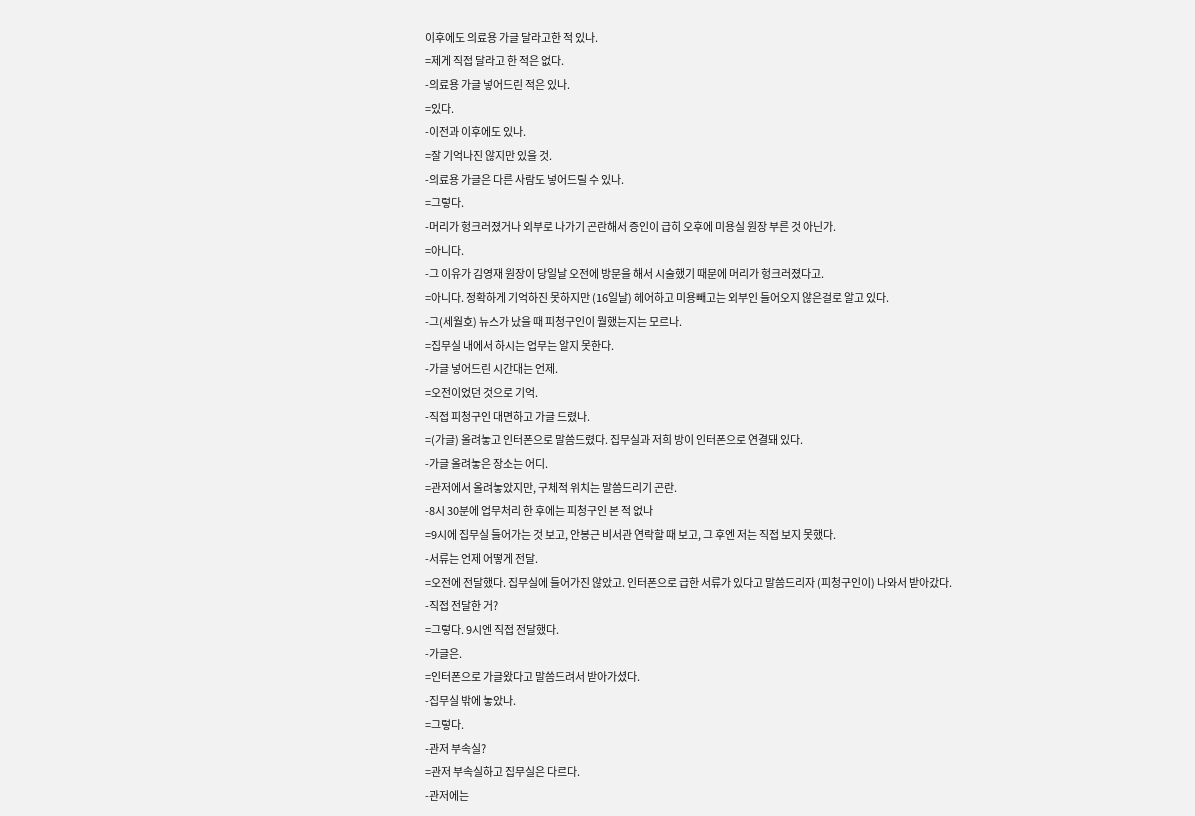이후에도 의료용 가글 달라고한 적 있나.
=제게 직접 달라고 한 적은 없다.
-의료용 가글 넣어드린 적은 있나.
=있다.
-이전과 이후에도 있나.
=잘 기억나진 않지만 있을 것.
-의료용 가글은 다른 사람도 넣어드릴 수 있나.
=그렇다.
-머리가 헝크러졌거나 외부로 나가기 곤란해서 증인이 급히 오후에 미용실 원장 부른 것 아닌가.
=아니다.
-그 이유가 김영재 원장이 당일날 오전에 방문을 해서 시술했기 때문에 머리가 헝크러졌다고.
=아니다. 정확하게 기억하진 못하지만 (16일날) 헤어하고 미용빼고는 외부인 들어오지 않은걸로 알고 있다.
-그(세월호) 뉴스가 났을 때 피청구인이 뭘했는지는 모르나.
=집무실 내에서 하시는 업무는 알지 못한다.
-가글 넣어드린 시간대는 언제.
=오전이었던 것으로 기억.
-직접 피청구인 대면하고 가글 드렸나.
=(가글) 올려놓고 인터폰으로 말씀드렸다. 집무실과 저희 방이 인터폰으로 연결돼 있다.
-가글 올려놓은 장소는 어디.
=관저에서 올려놓았지만, 구체적 위치는 말씀드리기 곤란.
-8시 30분에 업무처리 한 후에는 피청구인 본 적 없나
=9시에 집무실 들어가는 것 보고, 안봉근 비서관 연락할 때 보고, 그 후엔 저는 직접 보지 못했다.
-서류는 언제 어떻게 전달.
=오전에 전달했다. 집무실에 들어가진 않았고. 인터폰으로 급한 서류가 있다고 말씀드리자 (피청구인이) 나와서 받아갔다.
-직접 전달한 거?
=그렇다. 9시엔 직접 전달했다.
-가글은.
=인터폰으로 가글왔다고 말씀드려서 받아가셨다.
-집무실 밖에 놓았나.
=그렇다.
-관저 부속실?
=관저 부속실하고 집무실은 다르다.
-관저에는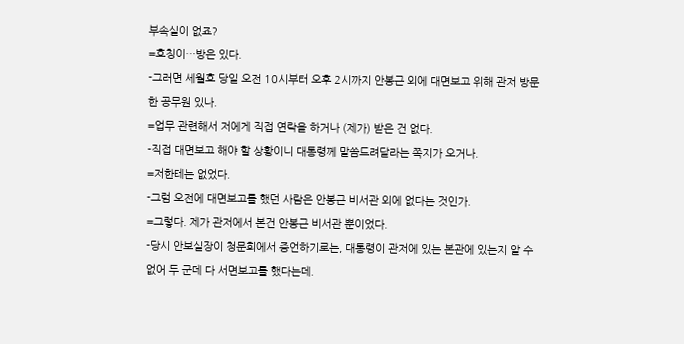부속실이 없죠?
=호칭이…방은 있다.
-그러면 세월호 당일 오전 10시부터 오후 2시까지 안봉근 외에 대면보고 위해 관저 방문한 공무원 있나.
=업무 관련해서 저에게 직접 연락을 하거나 (제가) 받은 건 없다.
-직접 대면보고 해야 할 상황이니 대통령께 말씀드려달라는 쪽지가 오거나.
=저한테는 없었다.
-그럼 오전에 대면보고를 했던 사람은 안봉근 비서관 외에 없다는 것인가.
=그렇다. 제가 관저에서 본건 안봉근 비서관 뿐이었다.
-당시 안보실장이 청문회에서 증언하기로는, 대통령이 관저에 있는 본관에 있는지 알 수 없어 두 군데 다 서면보고를 했다는데.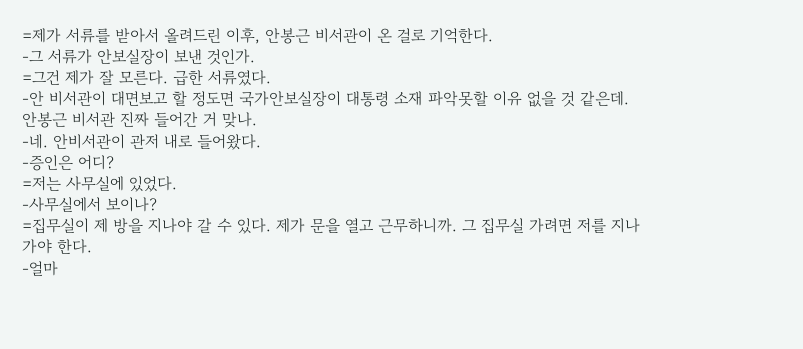=제가 서류를 받아서 올려드린 이후, 안봉근 비서관이 온 걸로 기억한다.
-그 서류가 안보실장이 보낸 것인가.
=그건 제가 잘 모른다. 급한 서류였다.
-안 비서관이 대면보고 할 정도면 국가안보실장이 대통령 소재 파악못할 이유 없을 것 같은데. 안봉근 비서관 진짜 들어간 거 맞나.
-네. 안비서관이 관저 내로 들어왔다.
-증인은 어디?
=저는 사무실에 있었다.
-사무실에서 보이나?
=집무실이 제 방을 지나야 갈 수 있다. 제가 문을 열고 근무하니까. 그 집무실 가려면 저를 지나가야 한다.
-얼마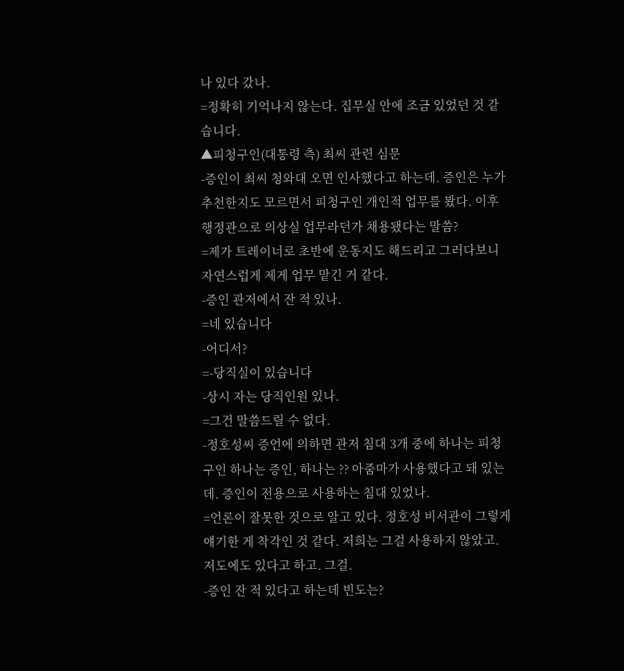나 있다 갔나.
=정확히 기억나지 않는다. 집무실 안에 조금 있었던 것 같습니다.
▲피청구인(대통령 측) 최씨 관련 심문
-증인이 최씨 청와대 오면 인사했다고 하는데. 증인은 누가 추천한지도 모르면서 피청구인 개인적 업무를 봤다. 이후 행정관으로 의상실 업무라던가 채용됐다는 말씀?
=제가 트레이너로 초반에 운동지도 해드리고 그러다보니 자연스럽게 제게 업무 맡긴 거 같다.
-증인 관저에서 잔 적 있나.
=네 있습니다
-어디서?
=-당직실이 있습니다
-상시 자는 당직인원 있나.
=그건 말씀드릴 수 없다.
-정호성씨 증언에 의하면 관저 침대 3개 중에 하나는 피청구인 하나는 증인, 하나는 ?? 아줌마가 사용했다고 돼 있는데. 증인이 전용으로 사용하는 침대 있었나.
=언론이 잘못한 것으로 알고 있다. 정호성 비서관이 그렇게 얘기한 게 착각인 것 같다. 저희는 그걸 사용하지 않았고. 저도에도 있다고 하고. 그걸.
-증인 잔 적 있다고 하는데 빈도는?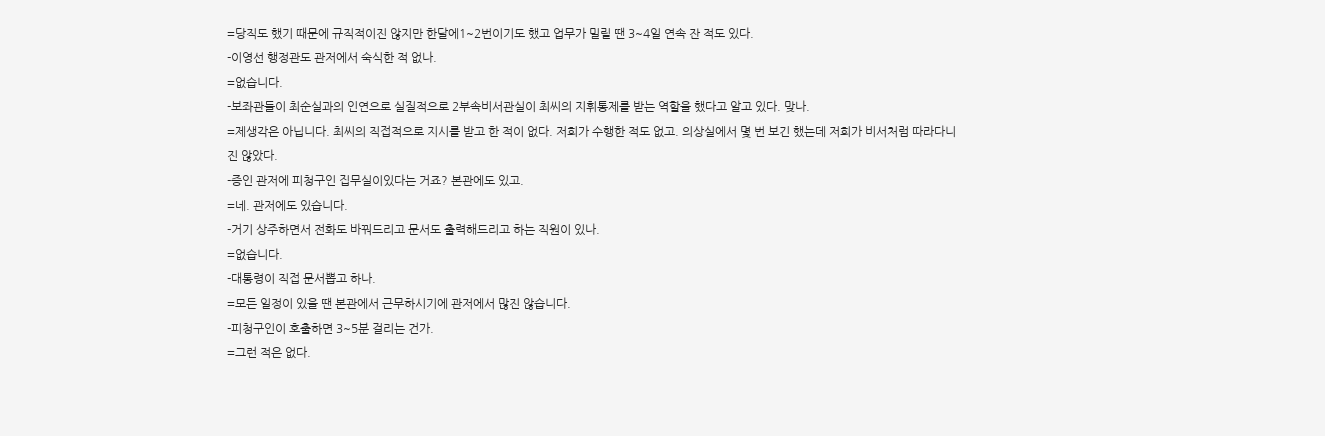=당직도 했기 때문에 규직적이진 않지만 한달에1~2번이기도 했고 업무가 밀릴 땐 3~4일 연속 잔 적도 있다.
-이영선 행정관도 관저에서 숙식한 적 없나.
=없습니다.
-보좌관들이 최순실과의 인연으로 실질적으로 2부속비서관실이 최씨의 지휘통제를 받는 역할을 했다고 알고 있다. 맞나.
=제생각은 아닙니다. 최씨의 직접적으로 지시를 받고 한 적이 없다. 저희가 수행한 적도 없고. 의상실에서 몇 번 보긴 했는데 저희가 비서처럼 따라다니진 않았다.
-증인 관저에 피청구인 집무실이있다는 거죠? 본관에도 있고.
=네. 관저에도 있습니다.
-거기 상주하면서 전화도 바꿔드리고 문서도 출력해드리고 하는 직원이 있나.
=없습니다.
-대통령이 직접 문서뽑고 하나.
=모든 일정이 있을 땐 본관에서 근무하시기에 관저에서 많진 않습니다.
-피청구인이 호출하면 3~5분 걸리는 건가.
=그런 적은 없다.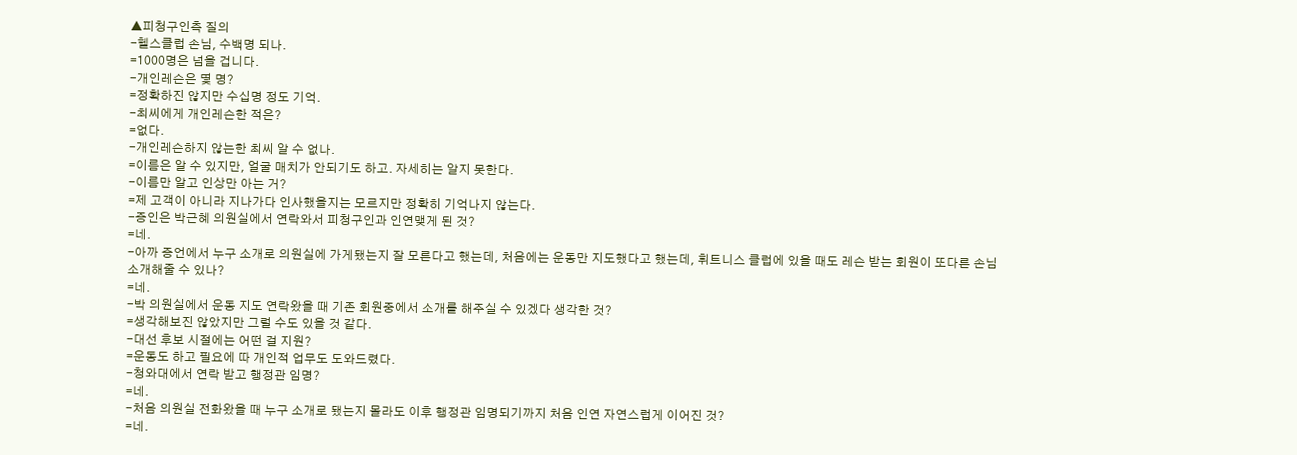▲피청구인측 질의
-헬스클럽 손님, 수백명 되나.
=1000명은 넘을 겁니다.
-개인레슨은 몇 명?
=정확하진 않지만 수십명 정도 기억.
-최씨에게 개인레슨한 적은?
=없다.
-개인레슨하지 않는한 최씨 알 수 없나.
=이름은 알 수 있지만, 얼굴 매치가 안되기도 하고. 자세히는 알지 못한다.
-이름만 알고 인상만 아는 거?
=제 고객이 아니라 지나가다 인사했을지는 모르지만 정확히 기억나지 않는다.
-증인은 박근혜 의원실에서 연락와서 피청구인과 인연맺게 된 것?
=네.
-아까 증언에서 누구 소개로 의원실에 가게됐는지 잘 모른다고 했는데, 처음에는 운동만 지도했다고 했는데, 휘트니스 클럽에 있을 때도 레슨 받는 회원이 또다른 손님 소개해줄 수 있나?
=네.
-박 의원실에서 운동 지도 연락왔을 때 기존 회원중에서 소개를 해주실 수 있겠다 생각한 것?
=생각해보진 않았지만 그럴 수도 있을 것 같다.
-대선 후보 시절에는 어떤 걸 지원?
=운동도 하고 필요에 따 개인적 업무도 도와드렸다.
-청와대에서 연락 받고 행정관 임명?
=네.
-처음 의원실 전화왔을 때 누구 소개로 됐는지 몰라도 이후 행정관 임명되기까지 처음 인연 자연스럽게 이어진 것?
=네.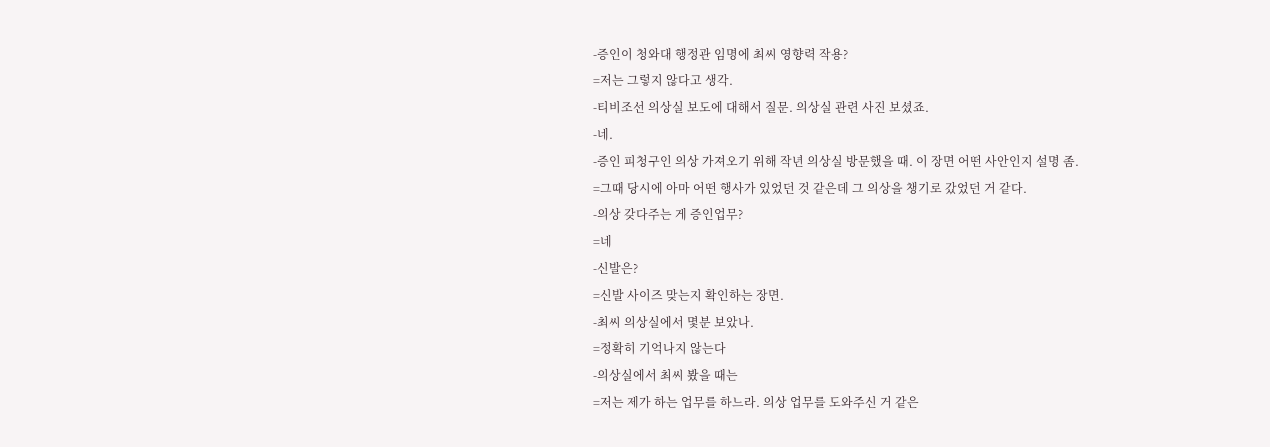-증인이 청와대 행정관 임명에 최씨 영향력 작용?
=저는 그렇지 않다고 생각.
-티비조선 의상실 보도에 대해서 질문. 의상실 관련 사진 보셨죠.
-네.
-증인 피청구인 의상 가져오기 위해 작년 의상실 방문했을 때. 이 장면 어떤 사안인지 설명 좀.
=그때 당시에 아마 어떤 행사가 있었던 것 같은데 그 의상을 챙기로 갔었던 거 같다.
-의상 갖다주는 게 증인업무?
=네
-신발은?
=신발 사이즈 맞는지 확인하는 장면.
-최씨 의상실에서 몇분 보았나.
=정확히 기억나지 않는다
-의상실에서 최씨 봤을 때는
=저는 제가 하는 업무를 하느라. 의상 업무를 도와주신 거 같은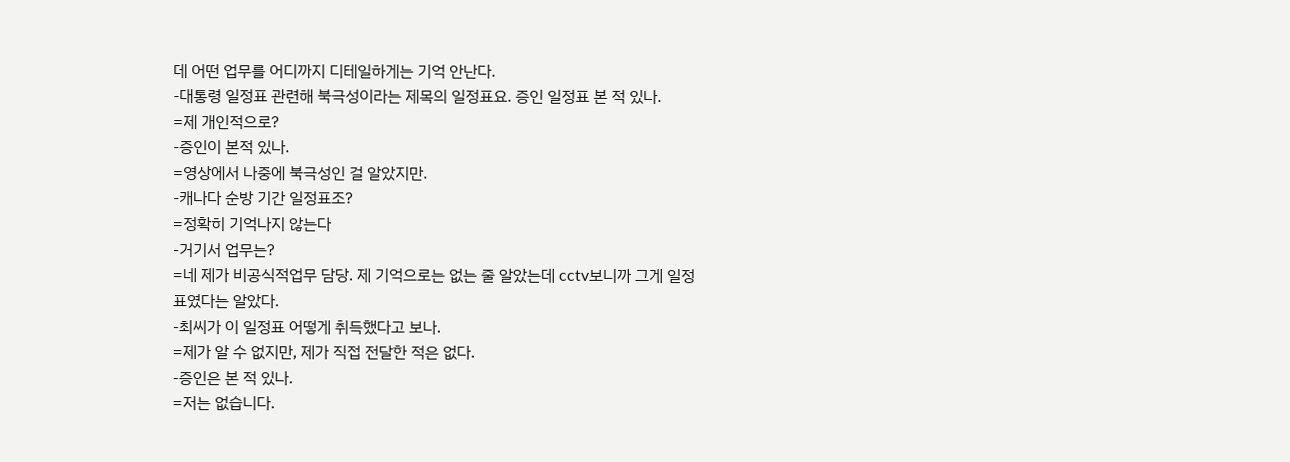데 어떤 업무를 어디까지 디테일하게는 기억 안난다.
-대통령 일정표 관련해 북극성이라는 제목의 일정표요. 증인 일정표 본 적 있나.
=제 개인적으로?
-증인이 본적 있나.
=영상에서 나중에 북극성인 걸 알았지만.
-캐나다 순방 기간 일정표조?
=정확히 기억나지 않는다
-거기서 업무는?
=네 제가 비공식적업무 담당. 제 기억으로는 없는 줄 알았는데 cctv보니까 그게 일정표였다는 알았다.
-최씨가 이 일정표 어떻게 취득했다고 보나.
=제가 알 수 없지만, 제가 직접 전달한 적은 없다.
-증인은 본 적 있나.
=저는 없습니다.